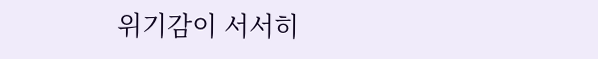위기감이 서서히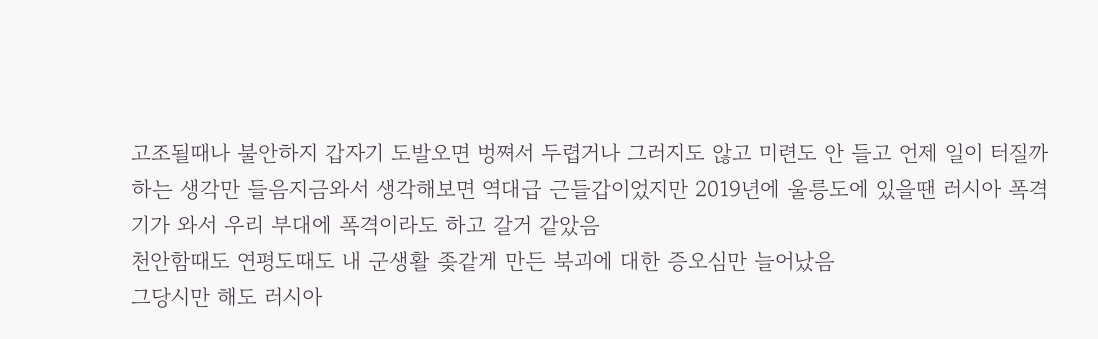고조될때나 불안하지 갑자기 도발오면 벙쪄서 두렵거나 그러지도 않고 미련도 안 들고 언제 일이 터질까 하는 생각만 들음지금와서 생각해보면 역대급 근들갑이었지만 2019년에 울릉도에 있을땐 러시아 폭격기가 와서 우리 부대에 폭격이라도 하고 갈거 같았음
천안함때도 연평도때도 내 군생활 좆같게 만든 북괴에 대한 증오심만 늘어났음
그당시만 해도 러시아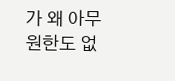가 왜 아무 원한도 없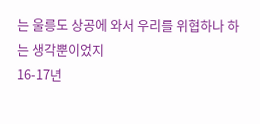는 울릉도 상공에 와서 우리를 위협하나 하는 생각뿐이었지
16-17년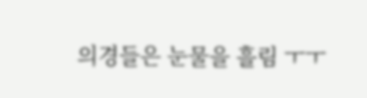의경들은 눈물을 흘림 ㅜㅜ